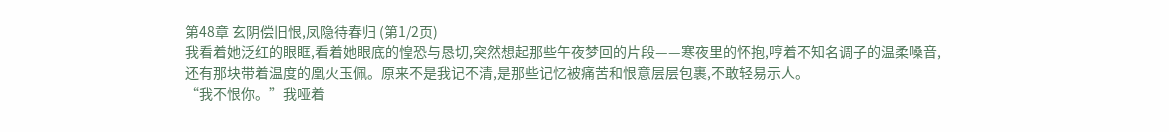第48章 玄阴偿旧恨,凤隐待春归 (第1/2页)
我看着她泛红的眼眶,看着她眼底的惶恐与恳切,突然想起那些午夜梦回的片段——寒夜里的怀抱,哼着不知名调子的温柔嗓音,还有那块带着温度的凰火玉佩。原来不是我记不清,是那些记忆被痛苦和恨意层层包裹,不敢轻易示人。
“我不恨你。”我哑着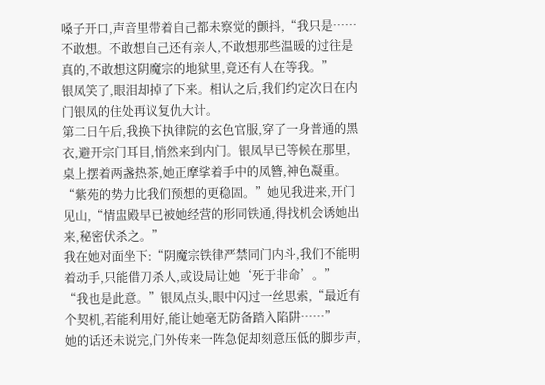嗓子开口,声音里带着自己都未察觉的颤抖,“我只是……不敢想。不敢想自己还有亲人,不敢想那些温暖的过往是真的,不敢想这阴魔宗的地狱里,竟还有人在等我。”
银凤笑了,眼泪却掉了下来。相认之后,我们约定次日在内门银凤的住处再议复仇大计。
第二日午后,我换下执律院的玄色官服,穿了一身普通的黑衣,避开宗门耳目,悄然来到内门。银凤早已等候在那里,桌上摆着两盏热茶,她正摩挲着手中的凤簪,神色凝重。
“紫苑的势力比我们预想的更稳固。”她见我进来,开门见山,“情盅殿早已被她经营的形同铁通,得找机会诱她出来,秘密伏杀之。”
我在她对面坐下:“阴魔宗铁律严禁同门内斗,我们不能明着动手,只能借刀杀人,或设局让她‘死于非命’。”
“我也是此意。”银凤点头,眼中闪过一丝思索,“最近有个契机,若能利用好,能让她毫无防备踏入陷阱……”
她的话还未说完,门外传来一阵急促却刻意压低的脚步声,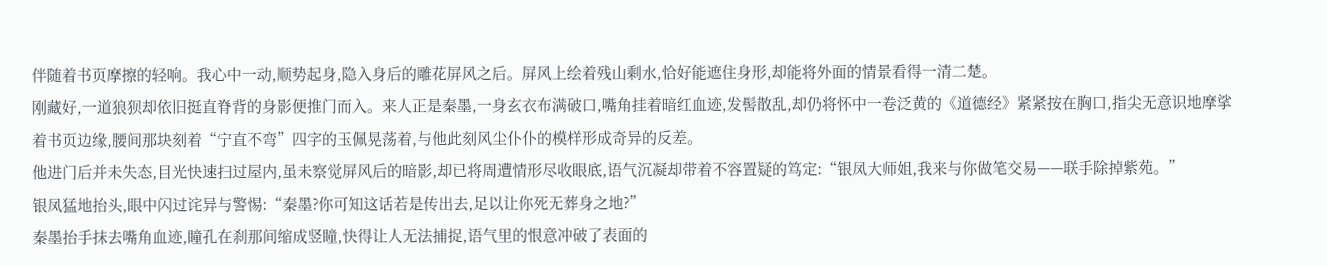伴随着书页摩擦的轻响。我心中一动,顺势起身,隐入身后的雕花屏风之后。屏风上绘着残山剩水,恰好能遮住身形,却能将外面的情景看得一清二楚。
刚藏好,一道狼狈却依旧挺直脊背的身影便推门而入。来人正是秦墨,一身玄衣布满破口,嘴角挂着暗红血迹,发髻散乱,却仍将怀中一卷泛黄的《道德经》紧紧按在胸口,指尖无意识地摩挲着书页边缘,腰间那块刻着“宁直不弯”四字的玉佩晃荡着,与他此刻风尘仆仆的模样形成奇异的反差。
他进门后并未失态,目光快速扫过屋内,虽未察觉屏风后的暗影,却已将周遭情形尽收眼底,语气沉凝却带着不容置疑的笃定:“银凤大师姐,我来与你做笔交易——联手除掉紫苑。”
银凤猛地抬头,眼中闪过诧异与警惕:“秦墨?你可知这话若是传出去,足以让你死无葬身之地?”
秦墨抬手抹去嘴角血迹,瞳孔在刹那间缩成竖瞳,快得让人无法捕捉,语气里的恨意冲破了表面的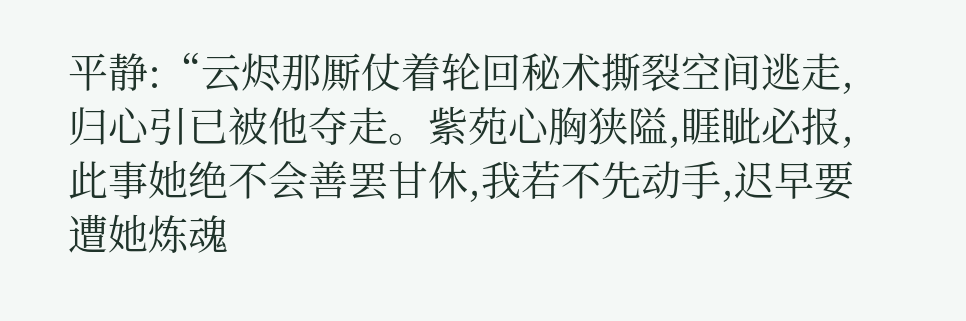平静:“云烬那厮仗着轮回秘术撕裂空间逃走,归心引已被他夺走。紫苑心胸狭隘,睚眦必报,此事她绝不会善罢甘休,我若不先动手,迟早要遭她炼魂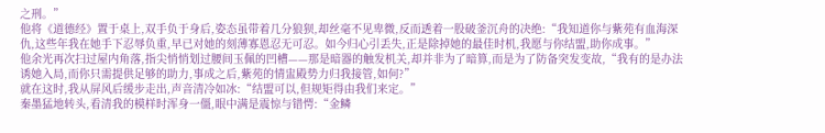之刑。”
他将《道德经》置于桌上,双手负于身后,姿态虽带着几分狼狈,却丝毫不见卑微,反而透着一股破釜沉舟的决绝:“我知道你与紫苑有血海深仇,这些年我在她手下忍辱负重,早已对她的刻薄寡恩忍无可忍。如今归心引丢失,正是除掉她的最佳时机,我愿与你结盟,助你成事。”
他余光再次扫过屋内角落,指尖悄悄划过腰间玉佩的凹槽——那是暗器的触发机关,却并非为了暗算,而是为了防备突发变故,“我有的是办法诱她入局,而你只需提供足够的助力,事成之后,紫苑的情盅殿势力归我接管,如何?”
就在这时,我从屏风后缓步走出,声音清冷如冰:“结盟可以,但规矩得由我们来定。”
秦墨猛地转头,看清我的模样时浑身一僵,眼中满是震惊与错愕:“金鳞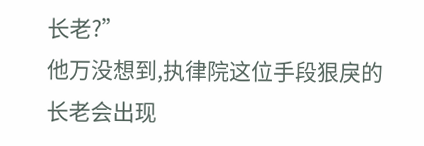长老?”
他万没想到,执律院这位手段狠戾的长老会出现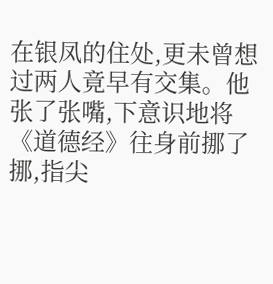在银凤的住处,更未曾想过两人竟早有交集。他张了张嘴,下意识地将《道德经》往身前挪了挪,指尖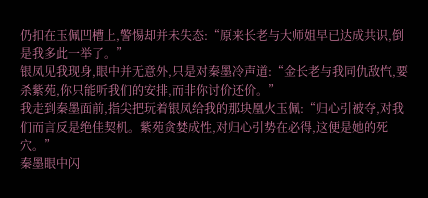仍扣在玉佩凹槽上,警惕却并未失态:“原来长老与大师姐早已达成共识,倒是我多此一举了。”
银凤见我现身,眼中并无意外,只是对秦墨冷声道:“金长老与我同仇敌忾,要杀紫苑,你只能听我们的安排,而非你讨价还价。”
我走到秦墨面前,指尖把玩着银凤给我的那块凰火玉佩:“归心引被夺,对我们而言反是绝佳契机。紫苑贪婪成性,对归心引势在必得,这便是她的死穴。”
秦墨眼中闪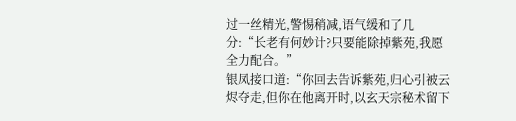过一丝精光,警惕稍减,语气缓和了几分:“长老有何妙计?只要能除掉紫苑,我愿全力配合。”
银凤接口道:“你回去告诉紫苑,归心引被云烬夺走,但你在他离开时,以玄天宗秘术留下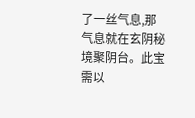了一丝气息,那气息就在玄阴秘境聚阴台。此宝需以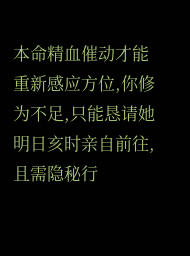本命精血催动才能重新感应方位,你修为不足,只能恳请她明日亥时亲自前往,且需隐秘行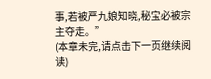事,若被严九娘知晓,秘宝必被宗主夺走。”
(本章未完,请点击下一页继续阅读)